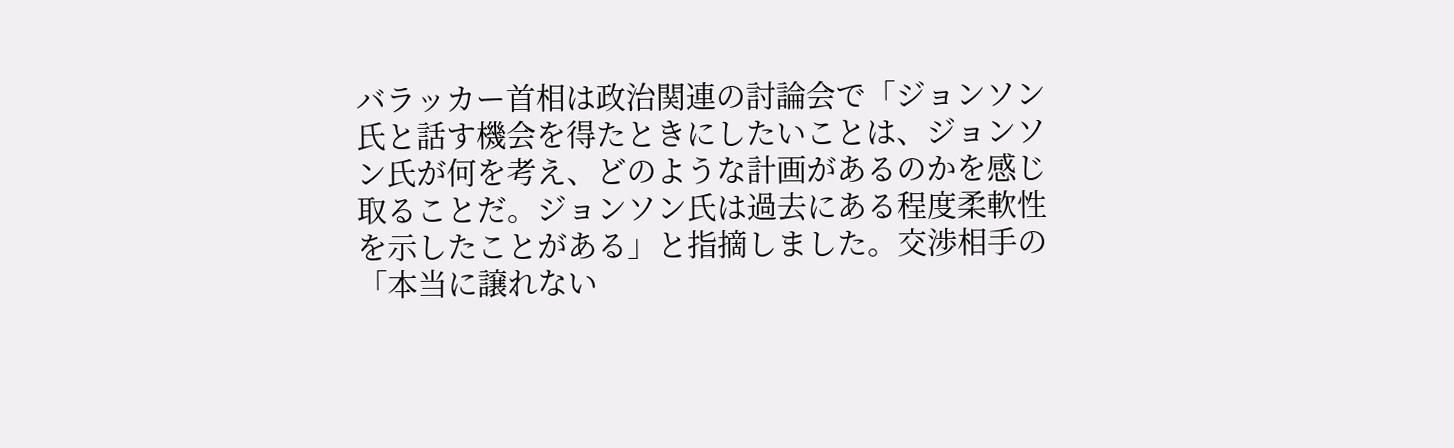バラッカー首相は政治関連の討論会で「ジョンソン氏と話す機会を得たときにしたいことは、ジョンソン氏が何を考え、どのような計画があるのかを感じ取ることだ。ジョンソン氏は過去にある程度柔軟性を示したことがある」と指摘しました。交渉相手の「本当に譲れない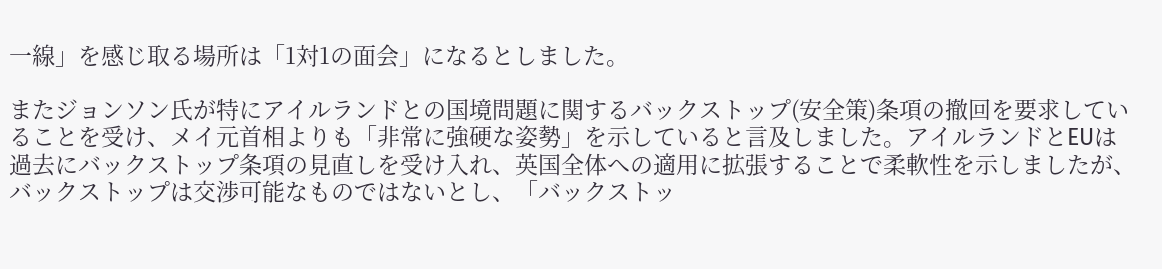一線」を感じ取る場所は「1対1の面会」になるとしました。

またジョンソン氏が特にアイルランドとの国境問題に関するバックストップ(安全策)条項の撤回を要求していることを受け、メイ元首相よりも「非常に強硬な姿勢」を示していると言及しました。アイルランドとEUは過去にバックストップ条項の見直しを受け入れ、英国全体への適用に拡張することで柔軟性を示しましたが、バックストップは交渉可能なものではないとし、「バックストッ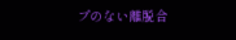プのない離脱合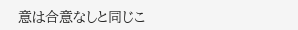意は合意なしと同じこ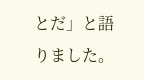とだ」と語りました。